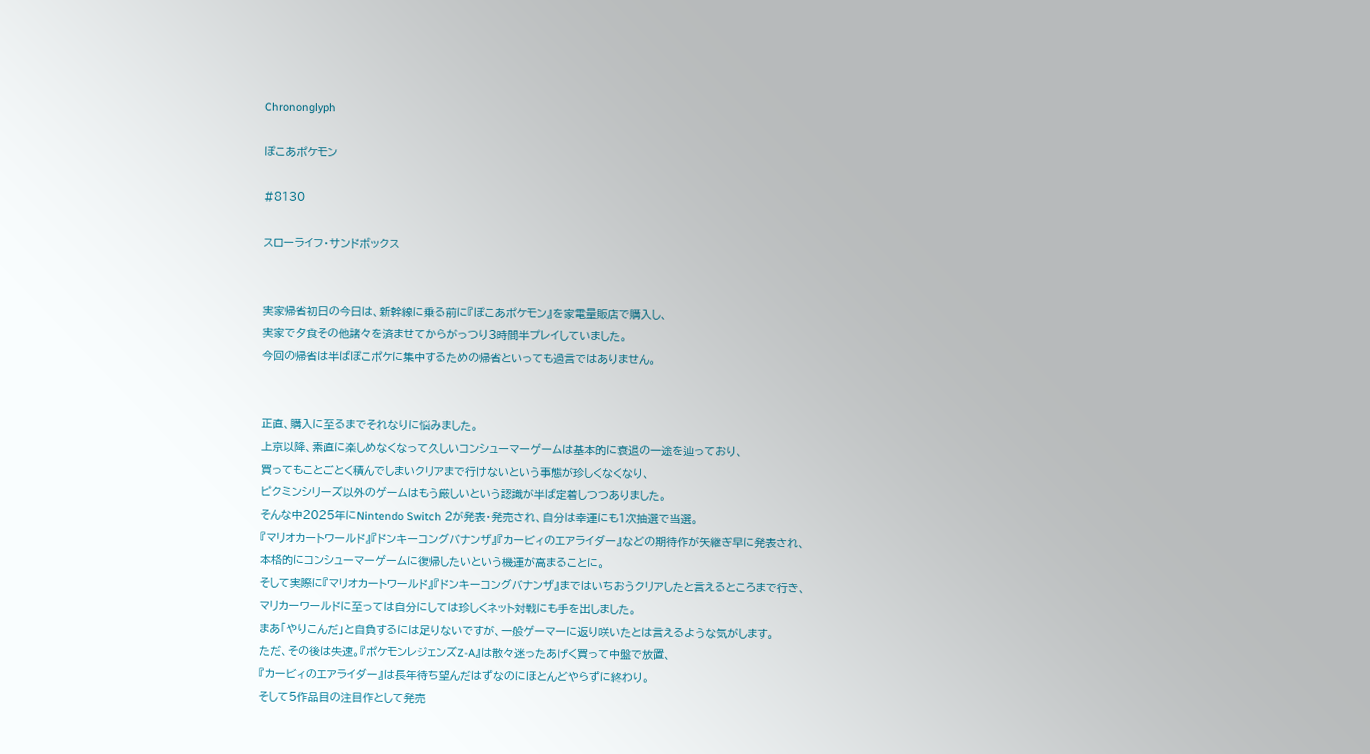Chrononglyph

ぽこあポケモン

#8130

スローライフ・サンドボックス


実家帰省初日の今日は、新幹線に乗る前に『ぽこあポケモン』を家電量販店で購入し、
実家で夕食その他諸々を済ませてからがっつり3時間半プレイしていました。
今回の帰省は半ばぽこポケに集中するための帰省といっても過言ではありません。


正直、購入に至るまでそれなりに悩みました。
上京以降、素直に楽しめなくなって久しいコンシューマーゲームは基本的に衰退の一途を辿っており、
買ってもことごとく積んでしまいクリアまで行けないという事態が珍しくなくなり、
ピクミンシリーズ以外のゲームはもう厳しいという認識が半ば定着しつつありました。
そんな中2025年にNintendo Switch 2が発表・発売され、自分は幸運にも1次抽選で当選。
『マリオカートワールド』『ドンキーコングバナンザ』『カービィのエアライダー』などの期待作が矢継ぎ早に発表され、
本格的にコンシューマーゲームに復帰したいという機運が高まることに。
そして実際に『マリオカートワールド』『ドンキーコングバナンザ』まではいちおうクリアしたと言えるところまで行き、
マリカーワールドに至っては自分にしては珍しくネット対戦にも手を出しました。
まあ「やりこんだ」と自負するには足りないですが、一般ゲーマーに返り咲いたとは言えるような気がします。
ただ、その後は失速。『ポケモンレジェンズZ-A』は散々迷ったあげく買って中盤で放置、
『カービィのエアライダー』は長年待ち望んだはずなのにほとんどやらずに終わり。
そして5作品目の注目作として発売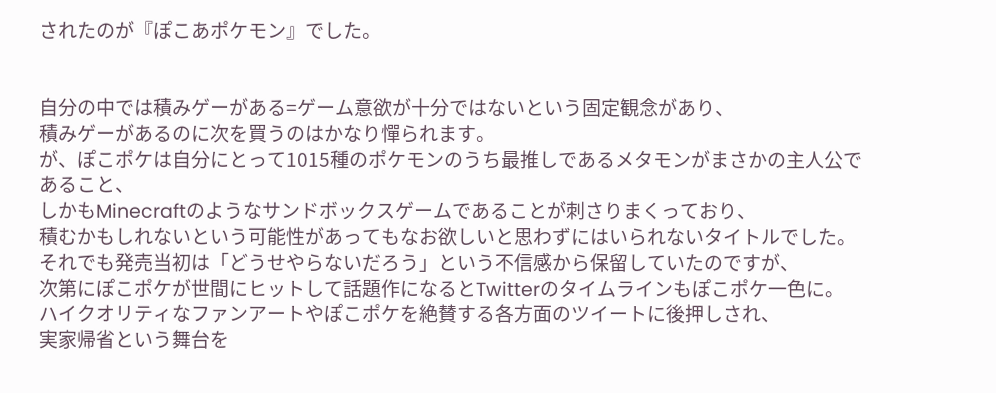されたのが『ぽこあポケモン』でした。


自分の中では積みゲーがある=ゲーム意欲が十分ではないという固定観念があり、
積みゲーがあるのに次を買うのはかなり憚られます。
が、ぽこポケは自分にとって1015種のポケモンのうち最推しであるメタモンがまさかの主人公であること、
しかもMinecraftのようなサンドボックスゲームであることが刺さりまくっており、
積むかもしれないという可能性があってもなお欲しいと思わずにはいられないタイトルでした。
それでも発売当初は「どうせやらないだろう」という不信感から保留していたのですが、
次第にぽこポケが世間にヒットして話題作になるとTwitterのタイムラインもぽこポケ一色に。
ハイクオリティなファンアートやぽこポケを絶賛する各方面のツイートに後押しされ、
実家帰省という舞台を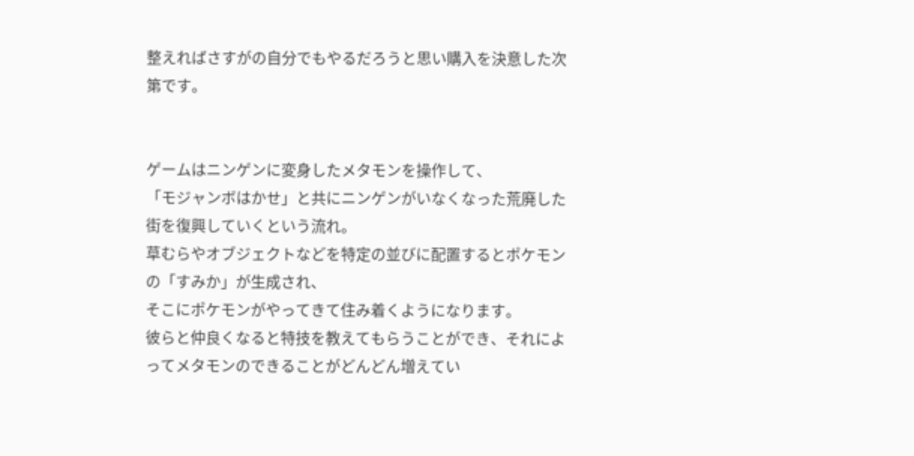整えればさすがの自分でもやるだろうと思い購入を決意した次第です。


ゲームはニンゲンに変身したメタモンを操作して、
「モジャンボはかせ」と共にニンゲンがいなくなった荒廃した街を復興していくという流れ。
草むらやオブジェクトなどを特定の並びに配置するとポケモンの「すみか」が生成され、
そこにポケモンがやってきて住み着くようになります。
彼らと仲良くなると特技を教えてもらうことができ、それによってメタモンのできることがどんどん増えてい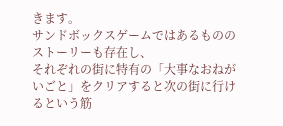きます。
サンドボックスゲームではあるもののストーリーも存在し、
それぞれの街に特有の「大事なおねがいごと」をクリアすると次の街に行けるという筋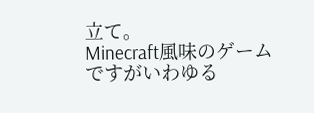立て。
Minecraft風味のゲームですがいわゆる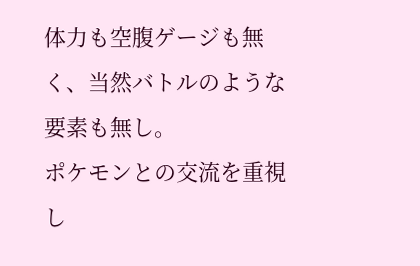体力も空腹ゲージも無く、当然バトルのような要素も無し。
ポケモンとの交流を重視し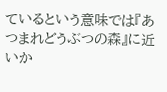ているという意味では『あつまれどうぶつの森』に近いか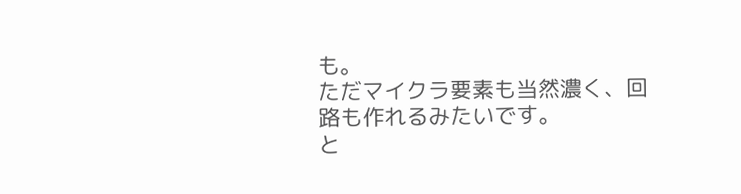も。
ただマイクラ要素も当然濃く、回路も作れるみたいです。
と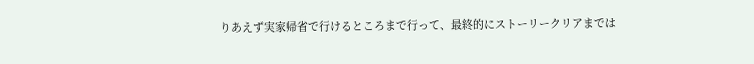りあえず実家帰省で行けるところまで行って、最終的にストーリークリアまでは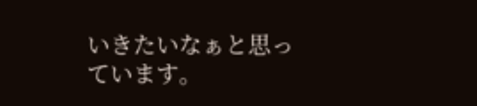いきたいなぁと思っています。